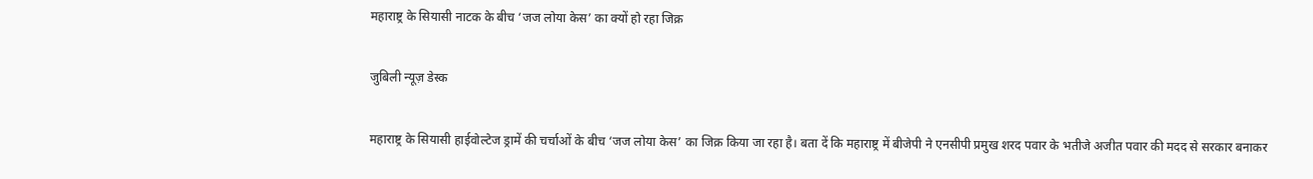महाराष्ट्र के सियासी नाटक के बीच ‘जज लोया केस’ का क्यों हो रहा जिक्र

जुबिली न्यूज़ डेस्क

महाराष्ट्र के सियासी हाईवोल्टेज ड्रामें की चर्चाओं के बीच ‘जज लोया केस’ का जिक्र किया जा रहा है। बता दें कि महाराष्ट्र में बीजेपी ने एनसीपी प्रमुख शरद पवार के भतीजे अजीत पवार की मदद से सरकार बनाकर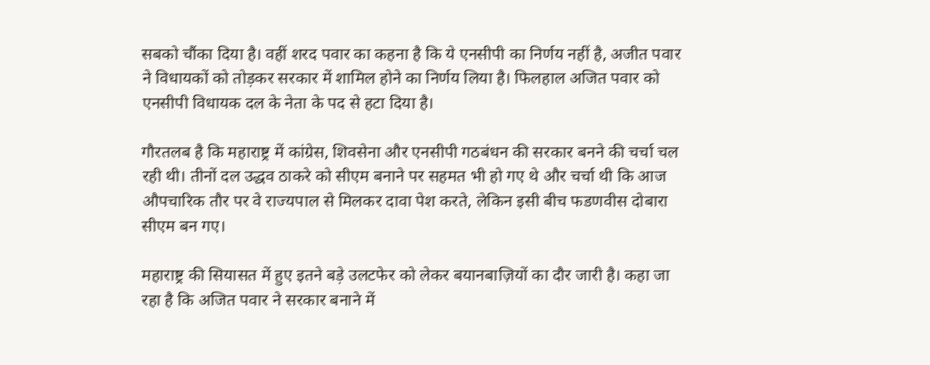सबको चौंका दिया है। वहीं शरद पवार का कहना है कि ये एनसीपी का निर्णय नहीं है, अजीत पवार ने विधायकों को तोड़कर सरकार में शामिल होने का निर्णय लिया है। फिलहाल अजित पवार को एनसीपी विधायक दल के नेता के पद से हटा दिया है।

गौरतलब है कि महाराष्ट्र में कांग्रेस, शिवसेना और एनसीपी गठबंधन की सरकार बनने की चर्चा चल रही थी। तीनों दल उद्धव ठाकरे को सीएम बनाने पर सहमत भी हो गए थे और चर्चा थी कि आज औपचारिक तौर पर वे राज्यपाल से मिलकर दावा पेश करते, लेकिन इसी बीच फडणवीस दोबारा सीएम बन गए।

महाराष्ट्र की सियासत में हुए इतने बड़े उलटफेर को लेकर बयानबाज़ियों का दौर जारी है। कहा जा रहा है कि अजित पवार ने सरकार बनाने में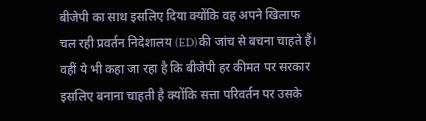बीजेपी का साथ इसलिए दिया क्योंकि वह अपने खिलाफ चल रही प्रवर्तन निदेशालय (ED)की जांच से बचना चाहते हैं। वहीं ये भी कहा जा रहा है कि बीजेपी हर कीमत पर सरकार इसलिए बनाना चाहती है क्योंकि सत्ता परिवर्तन पर उसके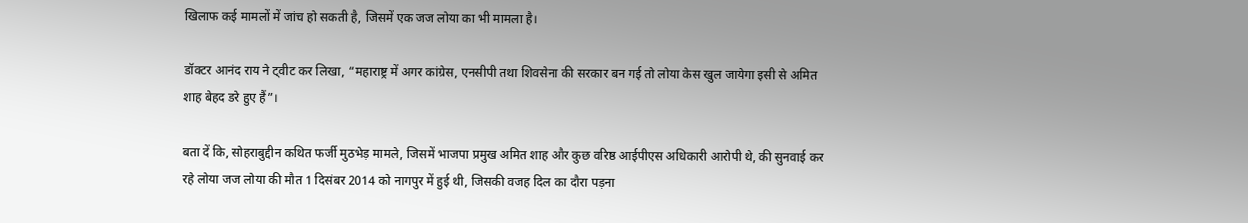खिलाफ कई मामलों में जांच हो सकती है, जिसमें एक जज लोया का भी मामला है।

डॉक्टर आनंद राय ने ट्वीट कर लिखा, “महाराष्ट्र में अगर कांग्रेस, एनसीपी तथा शिवसेना की सरकार बन गई तो लोया केस खुल जायेगा इसी से अमित शाह बेहद डरे हुए हैं”।

बता दें कि, सोहराबुद्दीन कथित फर्जी मुठभेड़ मामले, जिसमें भाजपा प्रमुख अमित शाह और कुछ वरिष्ठ आईपीएस अधिकारी आरोपी थे, की सुनवाई कर रहे लोया जज लोया की मौत 1 दिसंबर 2014 को नागपुर में हुई थी, जिसकी वजह दिल का दौरा पड़ना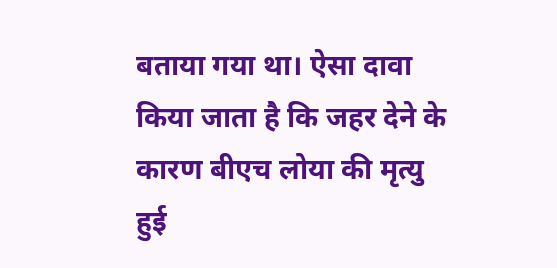बताया गया था। ऐसा दावा किया जाता है कि जहर देने के कारण बीएच लोया की मृत्यु हुई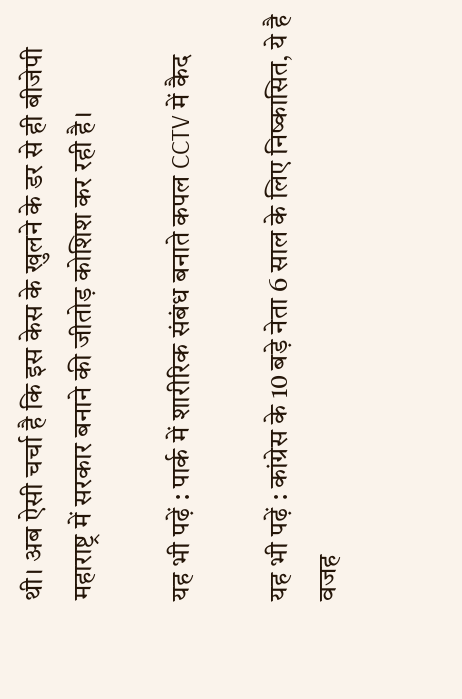थी। अब ऐसी चर्चा है कि इस केस के खुलने के डर से ही बीजेपी महाराष्ट्र में सरकार बनाने की जीतोड़ कोशिश कर रही है।

यह भी पढ़ें : पार्क में शारीरिक संबंध बनाते कपल CCTV में कैद

यह भी पढ़ें : कांग्रेस के 10 बड़े नेता 6 साल के लिए निष्कासित, ये है वजह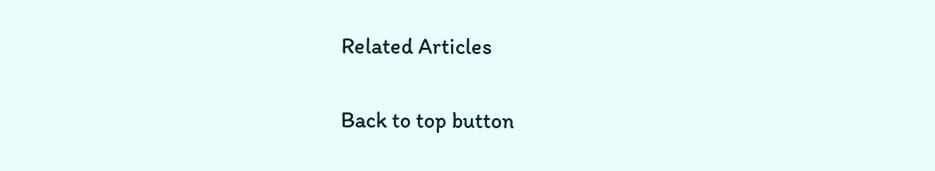Related Articles

Back to top button